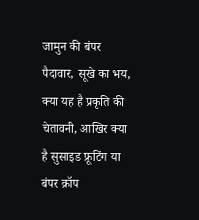जामुन की बंपर पैदावार, सूखे का भय, क्या यह है प्रकृति की चेतावनी, आखिर क्या है सुसाइड फ्रूटिंग या बंपर क्रॉप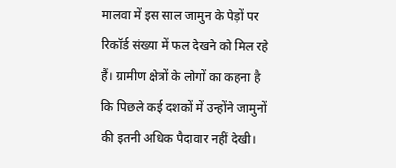मालवा में इस साल जामुन के पेड़ों पर रिकॉर्ड संख्या में फल देखने को मिल रहे हैं। ग्रामीण क्षेत्रों के लोगों का कहना है कि पिछले कई दशकों में उन्होंने जामुनों की इतनी अधिक पैदावार नहीं देखी।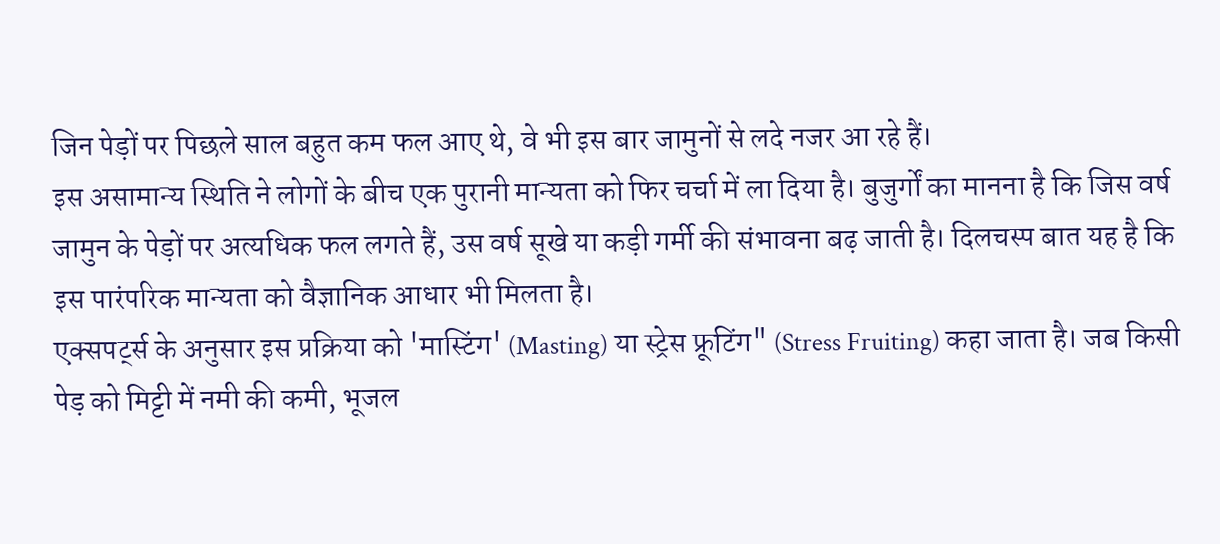जिन पेड़ों पर पिछले साल बहुत कम फल आए थे, वे भी इस बार जामुनों से लदे नजर आ रहे हैं।
इस असामान्य स्थिति ने लोगों के बीच एक पुरानी मान्यता को फिर चर्चा में ला दिया है। बुजुर्गों का मानना है कि जिस वर्ष जामुन के पेड़ों पर अत्यधिक फल लगते हैं, उस वर्ष सूखे या कड़ी गर्मी की संभावना बढ़ जाती है। दिलचस्प बात यह है कि इस पारंपरिक मान्यता को वैज्ञानिक आधार भी मिलता है।
एक्सपर्ट्स के अनुसार इस प्रक्रिया को 'मास्टिंग' (Masting) या स्ट्रेस फ्रूटिंग" (Stress Fruiting) कहा जाता है। जब किसी पेड़ को मिट्टी में नमी की कमी, भूजल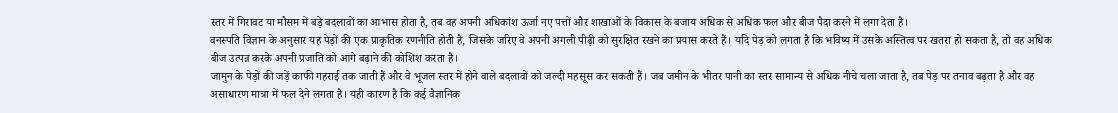स्तर में गिरावट या मौसम में बड़े बदलावों का आभास होता है, तब वह अपनी अधिकांश ऊर्जा नए पत्तों और शाखाओं के विकास के बजाय अधिक से अधिक फल और बीज पैदा करने में लगा देता है।
वनस्पति विज्ञान के अनुसार यह पेड़ों की एक प्राकृतिक रणनीति होती है, जिसके जरिए वे अपनी अगली पीढ़ी को सुरक्षित रखने का प्रयास करते हैं। यदि पेड़ को लगता है कि भविष्य में उसके अस्तित्व पर खतरा हो सकता है, तो वह अधिक बीज उत्पन्न करके अपनी प्रजाति को आगे बढ़ाने की कोशिश करता है।
जामुन के पेड़ों की जड़ें काफी गहराई तक जाती हैं और वे भूजल स्तर में होने वाले बदलावों को जल्दी महसूस कर सकती हैं। जब जमीन के भीतर पानी का स्तर सामान्य से अधिक नीचे चला जाता है, तब पेड़ पर तनाव बढ़ता है और वह असाधारण मात्रा में फल देने लगता है। यही कारण है कि कई वैज्ञानिक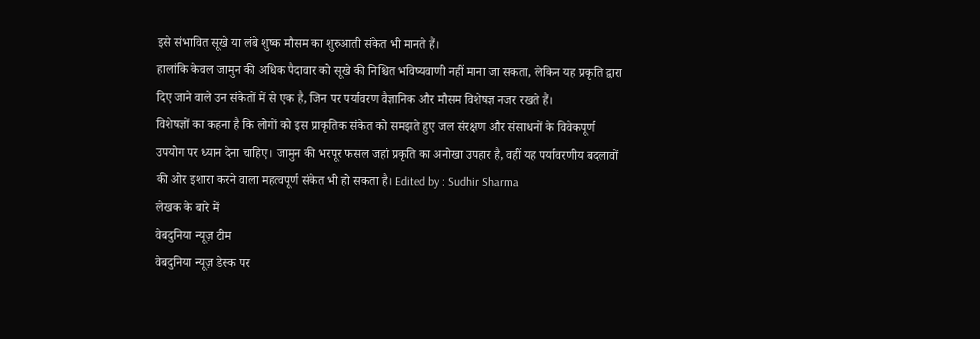इसे संभावित सूखे या लंबे शुष्क मौसम का शुरुआती संकेत भी मानते हैं।
हालांकि केवल जामुन की अधिक पैदावार को सूखे की निश्चित भविष्यवाणी नहीं माना जा सकता, लेकिन यह प्रकृति द्वारा दिए जाने वाले उन संकेतों में से एक है, जिन पर पर्यावरण वैज्ञानिक और मौसम विशेषज्ञ नजर रखते हैं।
विशेषज्ञों का कहना है कि लोगों को इस प्राकृतिक संकेत को समझते हुए जल संरक्षण और संसाधनों के विवेकपूर्ण उपयोग पर ध्यान देना चाहिए। जामुन की भरपूर फसल जहां प्रकृति का अनोखा उपहार है, वहीं यह पर्यावरणीय बदलावों की ओर इशारा करने वाला महत्वपूर्ण संकेत भी हो सकता है। Edited by : Sudhir Sharma
लेखक के बारे में
वेबदुनिया न्यूज़ टीम
वेबदुनिया न्यूज़ डेस्क पर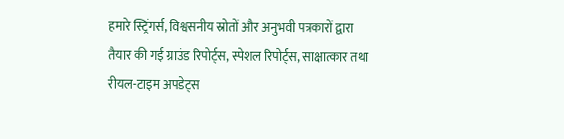हमारे स्ट्रिंगर्स, विश्वसनीय स्रोतों और अनुभवी पत्रकारों द्वारा तैयार की गई ग्राउंड रिपोर्ट्स, स्पेशल रिपोर्ट्स, साक्षात्कार तथा रीयल-टाइम अपडेट्स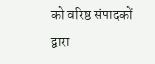को वरिष्ठ संपादकों द्वारा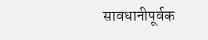सावधानीपूर्वक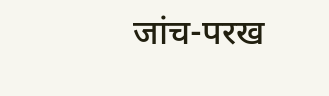जांच-परख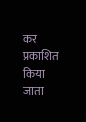कर प्रकाशित किया जाता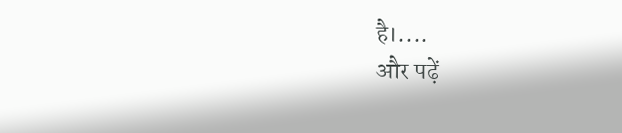है।....
और पढ़ें